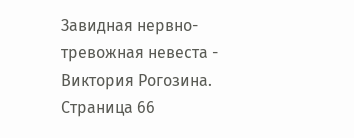Завидная нервно-тревожная невеста - Виктория Рогозина. Страница 66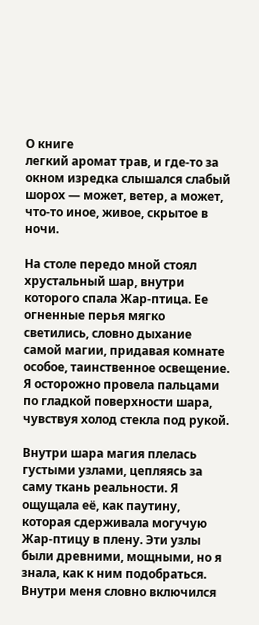О книге
легкий аромат трав, и где-то за окном изредка слышался слабый шорох — может, ветер, а может, что-то иное, живое, скрытое в ночи.

На столе передо мной стоял хрустальный шар, внутри которого спала Жар-птица. Ее огненные перья мягко светились, словно дыхание самой магии, придавая комнате особое, таинственное освещение. Я осторожно провела пальцами по гладкой поверхности шара, чувствуя холод стекла под рукой.

Внутри шара магия плелась густыми узлами, цепляясь за саму ткань реальности. Я ощущала её, как паутину, которая сдерживала могучую Жар-птицу в плену. Эти узлы были древними, мощными, но я знала, как к ним подобраться. Внутри меня словно включился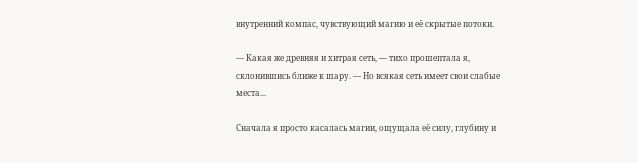внутренний компас, чувствующий магию и её скрытые потоки.

— Какая же древняя и хитрая сеть, — тихо прошептала я, склонившись ближе к шару. — Но всякая сеть имеет свои слабые места...

Сначала я просто касалась магии, ощущала её силу, глубину и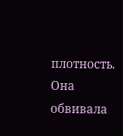плотность. Она обвивала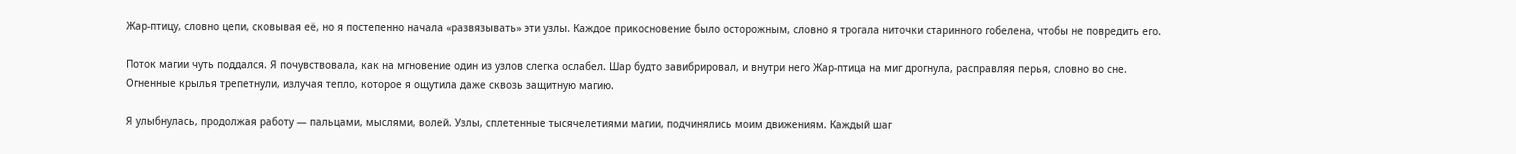Жар-птицу, словно цепи, сковывая её, но я постепенно начала «развязывать» эти узлы. Каждое прикосновение было осторожным, словно я трогала ниточки старинного гобелена, чтобы не повредить его.

Поток магии чуть поддался. Я почувствовала, как на мгновение один из узлов слегка ослабел. Шар будто завибрировал, и внутри него Жар-птица на миг дрогнула, расправляя перья, словно во сне. Огненные крылья трепетнули, излучая тепло, которое я ощутила даже сквозь защитную магию.

Я улыбнулась, продолжая работу — пальцами, мыслями, волей. Узлы, сплетенные тысячелетиями магии, подчинялись моим движениям. Каждый шаг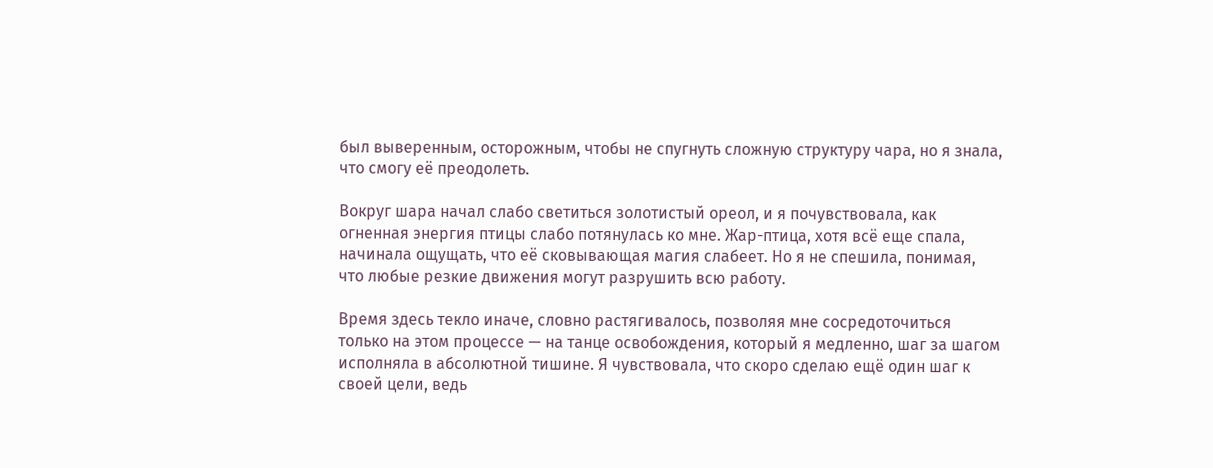был выверенным, осторожным, чтобы не спугнуть сложную структуру чара, но я знала, что смогу её преодолеть.

Вокруг шара начал слабо светиться золотистый ореол, и я почувствовала, как огненная энергия птицы слабо потянулась ко мне. Жар-птица, хотя всё еще спала, начинала ощущать, что её сковывающая магия слабеет. Но я не спешила, понимая, что любые резкие движения могут разрушить всю работу.

Время здесь текло иначе, словно растягивалось, позволяя мне сосредоточиться только на этом процессе — на танце освобождения, который я медленно, шаг за шагом исполняла в абсолютной тишине. Я чувствовала, что скоро сделаю ещё один шаг к своей цели, ведь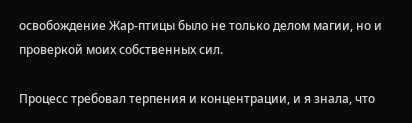освобождение Жар-птицы было не только делом магии, но и проверкой моих собственных сил.

Процесс требовал терпения и концентрации, и я знала, что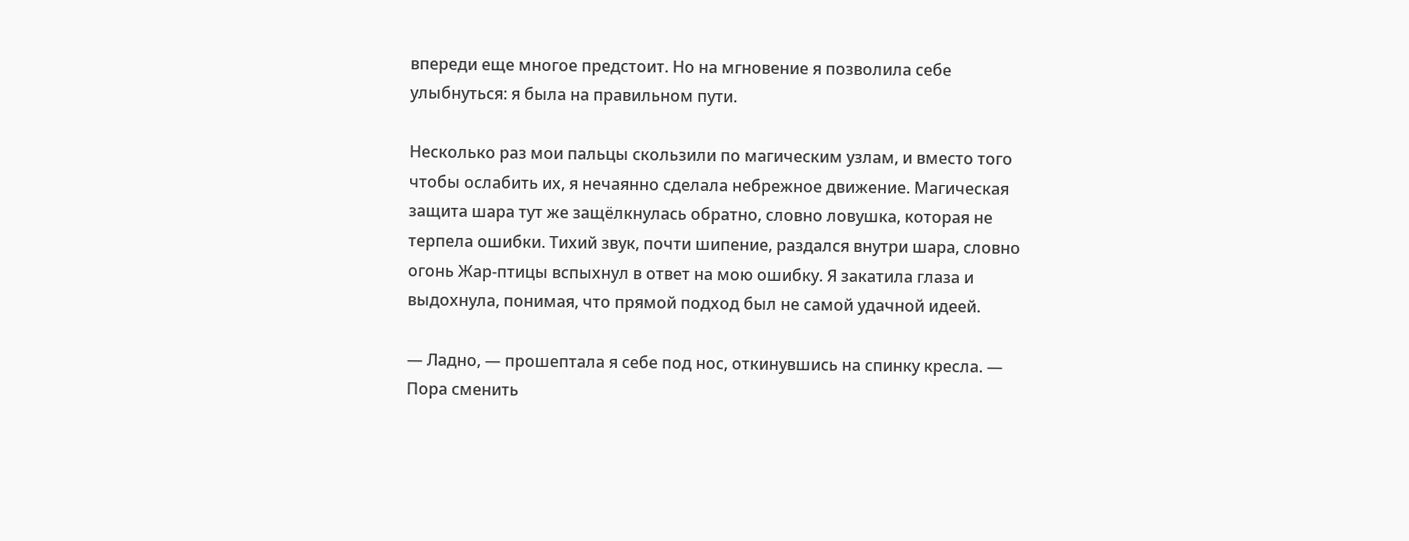впереди еще многое предстоит. Но на мгновение я позволила себе улыбнуться: я была на правильном пути.

Несколько раз мои пальцы скользили по магическим узлам, и вместо того чтобы ослабить их, я нечаянно сделала небрежное движение. Магическая защита шара тут же защёлкнулась обратно, словно ловушка, которая не терпела ошибки. Тихий звук, почти шипение, раздался внутри шара, словно огонь Жар-птицы вспыхнул в ответ на мою ошибку. Я закатила глаза и выдохнула, понимая, что прямой подход был не самой удачной идеей.

— Ладно, — прошептала я себе под нос, откинувшись на спинку кресла. — Пора сменить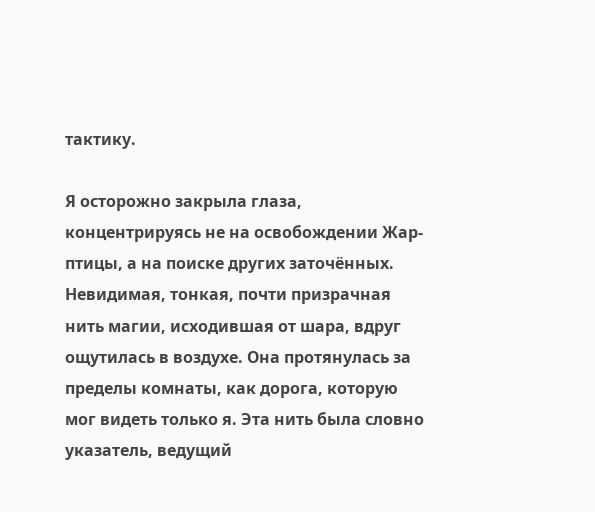тактику.

Я осторожно закрыла глаза, концентрируясь не на освобождении Жар-птицы, а на поиске других заточённых. Невидимая, тонкая, почти призрачная нить магии, исходившая от шара, вдруг ощутилась в воздухе. Она протянулась за пределы комнаты, как дорога, которую мог видеть только я. Эта нить была словно указатель, ведущий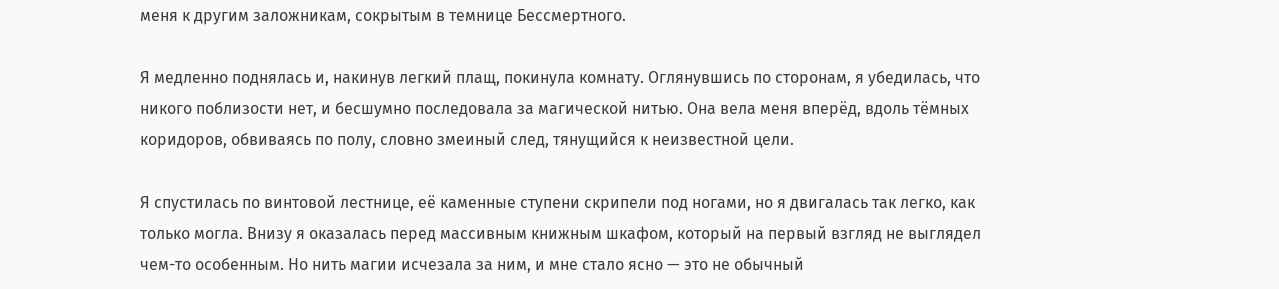меня к другим заложникам, сокрытым в темнице Бессмертного.

Я медленно поднялась и, накинув легкий плащ, покинула комнату. Оглянувшись по сторонам, я убедилась, что никого поблизости нет, и бесшумно последовала за магической нитью. Она вела меня вперёд, вдоль тёмных коридоров, обвиваясь по полу, словно змеиный след, тянущийся к неизвестной цели.

Я спустилась по винтовой лестнице, её каменные ступени скрипели под ногами, но я двигалась так легко, как только могла. Внизу я оказалась перед массивным книжным шкафом, который на первый взгляд не выглядел чем-то особенным. Но нить магии исчезала за ним, и мне стало ясно — это не обычный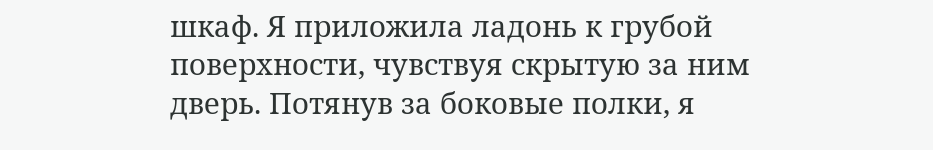шкаф. Я приложила ладонь к грубой поверхности, чувствуя скрытую за ним дверь. Потянув за боковые полки, я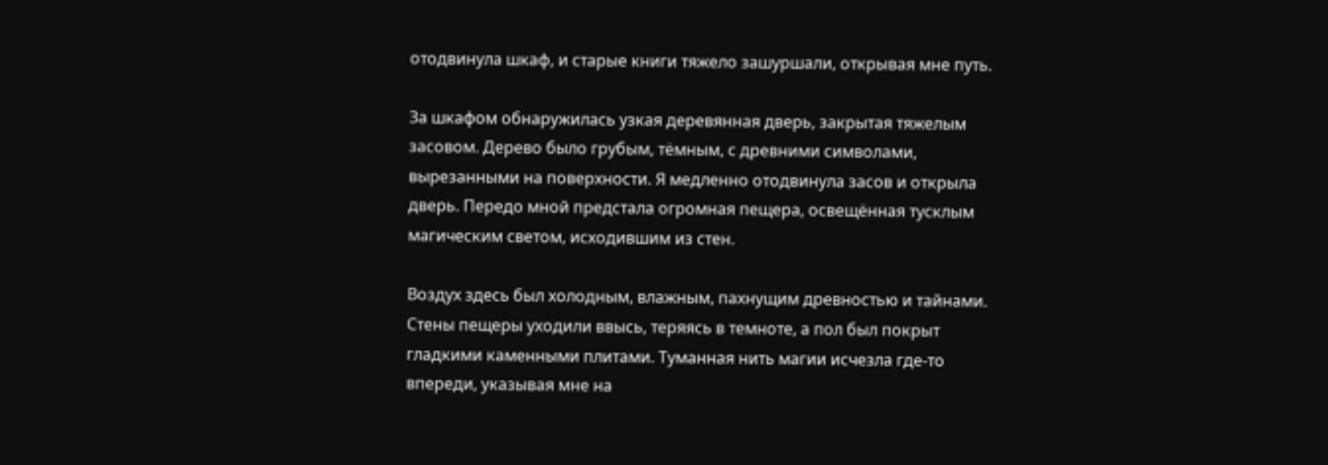отодвинула шкаф, и старые книги тяжело зашуршали, открывая мне путь.

За шкафом обнаружилась узкая деревянная дверь, закрытая тяжелым засовом. Дерево было грубым, тёмным, с древними символами, вырезанными на поверхности. Я медленно отодвинула засов и открыла дверь. Передо мной предстала огромная пещера, освещённая тусклым магическим светом, исходившим из стен.

Воздух здесь был холодным, влажным, пахнущим древностью и тайнами. Стены пещеры уходили ввысь, теряясь в темноте, а пол был покрыт гладкими каменными плитами. Туманная нить магии исчезла где-то впереди, указывая мне на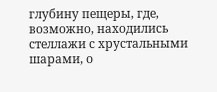глубину пещеры, где, возможно, находились стеллажи с хрустальными шарами, о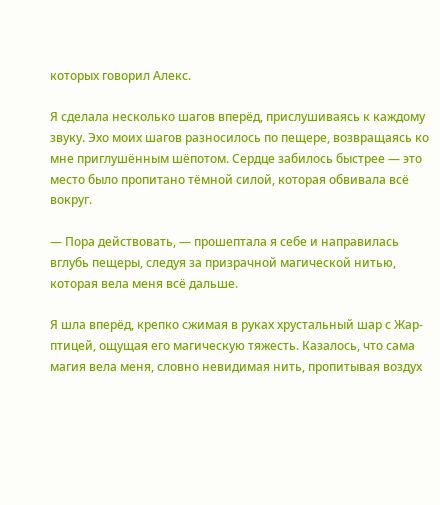которых говорил Алекс.

Я сделала несколько шагов вперёд, прислушиваясь к каждому звуку. Эхо моих шагов разносилось по пещере, возвращаясь ко мне приглушённым шёпотом. Сердце забилось быстрее — это место было пропитано тёмной силой, которая обвивала всё вокруг.

— Пора действовать, — прошептала я себе и направилась вглубь пещеры, следуя за призрачной магической нитью, которая вела меня всё дальше.

Я шла вперёд, крепко сжимая в руках хрустальный шар с Жар-птицей, ощущая его магическую тяжесть. Казалось, что сама магия вела меня, словно невидимая нить, пропитывая воздух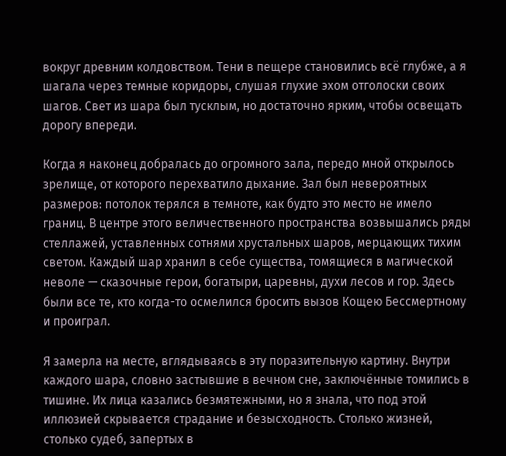вокруг древним колдовством. Тени в пещере становились всё глубже, а я шагала через темные коридоры, слушая глухие эхом отголоски своих шагов. Свет из шара был тусклым, но достаточно ярким, чтобы освещать дорогу впереди.

Когда я наконец добралась до огромного зала, передо мной открылось зрелище, от которого перехватило дыхание. Зал был невероятных размеров: потолок терялся в темноте, как будто это место не имело границ. В центре этого величественного пространства возвышались ряды стеллажей, уставленных сотнями хрустальных шаров, мерцающих тихим светом. Каждый шар хранил в себе существа, томящиеся в магической неволе — сказочные герои, богатыри, царевны, духи лесов и гор. Здесь были все те, кто когда-то осмелился бросить вызов Кощею Бессмертному и проиграл.

Я замерла на месте, вглядываясь в эту поразительную картину. Внутри каждого шара, словно застывшие в вечном сне, заключённые томились в тишине. Их лица казались безмятежными, но я знала, что под этой иллюзией скрывается страдание и безысходность. Столько жизней, столько судеб, запертых в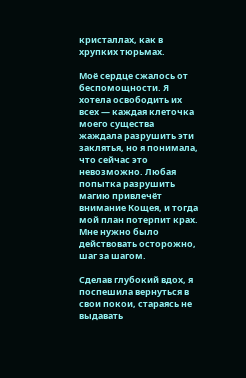кристаллах, как в хрупких тюрьмах.

Моё сердце сжалось от беспомощности. Я хотела освободить их всех — каждая клеточка моего существа жаждала разрушить эти заклятья, но я понимала, что сейчас это невозможно. Любая попытка разрушить магию привлечёт внимание Кощея, и тогда мой план потерпит крах. Мне нужно было действовать осторожно, шаг за шагом.

Сделав глубокий вдох, я поспешила вернуться в свои покои, стараясь не выдавать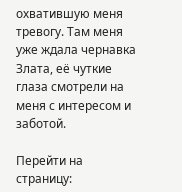охватившую меня тревогу. Там меня уже ждала чернавка Злата, её чуткие глаза смотрели на меня с интересом и заботой.

Перейти на страницу: